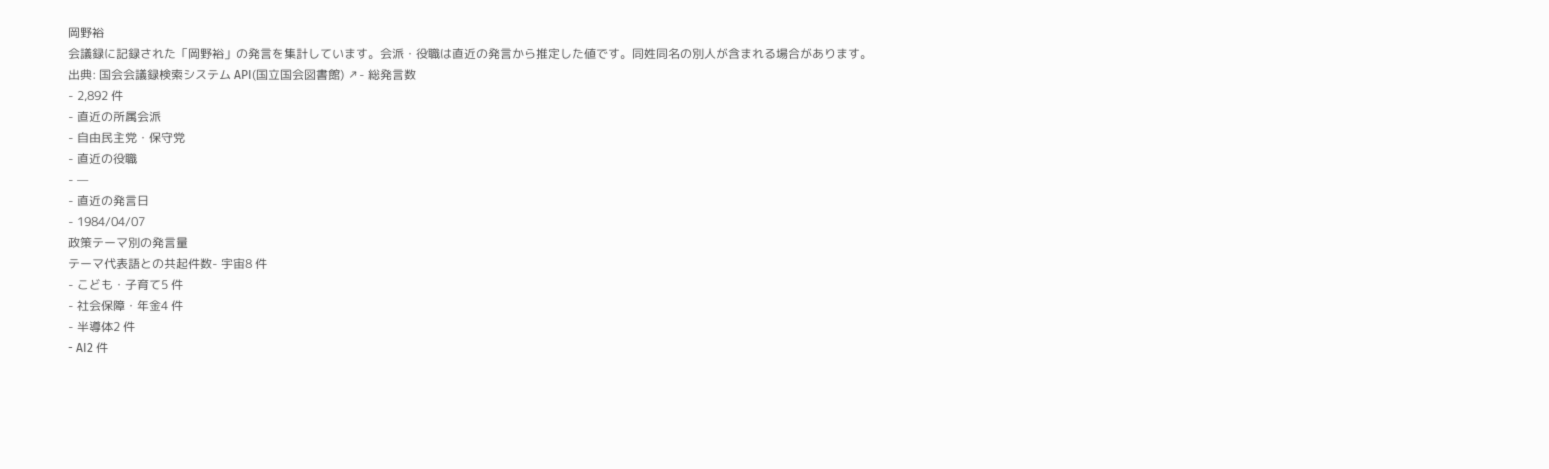岡野裕
会議録に記録された「岡野裕」の発言を集計しています。会派・役職は直近の発言から推定した値です。同姓同名の別人が含まれる場合があります。
出典: 国会会議録検索システム API(国立国会図書館) ↗- 総発言数
- 2,892 件
- 直近の所属会派
- 自由民主党・保守党
- 直近の役職
- —
- 直近の発言日
- 1984/04/07
政策テーマ別の発言量
テーマ代表語との共起件数- 宇宙8 件
- こども・子育て5 件
- 社会保障・年金4 件
- 半導体2 件
- AI2 件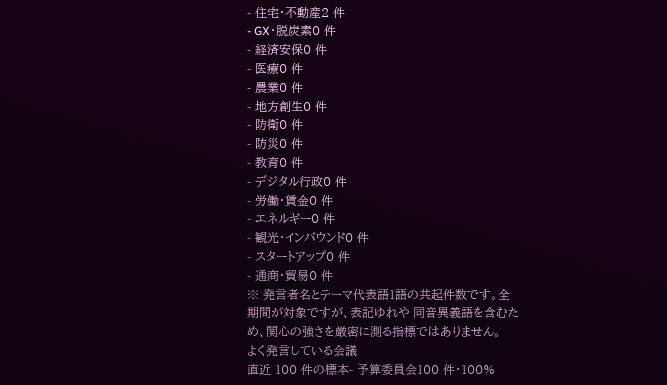- 住宅・不動産2 件
- GX・脱炭素0 件
- 経済安保0 件
- 医療0 件
- 農業0 件
- 地方創生0 件
- 防衛0 件
- 防災0 件
- 教育0 件
- デジタル行政0 件
- 労働・賃金0 件
- エネルギー0 件
- 観光・インバウンド0 件
- スタートアップ0 件
- 通商・貿易0 件
※ 発言者名とテーマ代表語1語の共起件数です。全期間が対象ですが、表記ゆれや 同音異義語を含むため、関心の強さを厳密に測る指標ではありません。
よく発言している会議
直近 100 件の標本- 予算委員会100 件・100%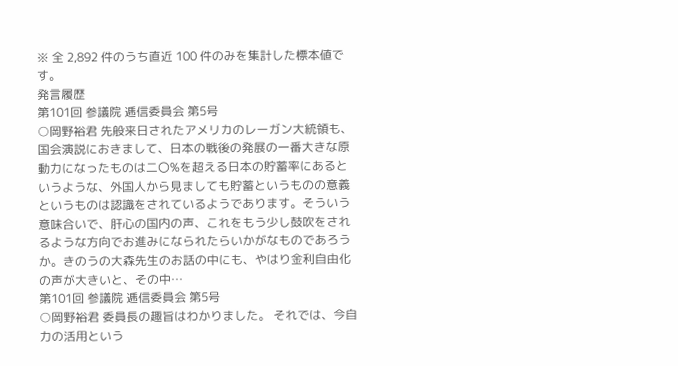※ 全 2,892 件のうち直近 100 件のみを集計した標本値です。
発言履歴
第101回 参議院 逓信委員会 第5号
○岡野裕君 先般来日されたアメリカのレーガン大統領も、国会演説におきまして、日本の戦後の発展の一番大きな原動力になったものは二〇%を超える日本の貯蓄率にあるというような、外国人から見ましても貯蓄というものの意義というものは認識をされているようであります。そういう意味合いで、肝心の国内の声、これをもう少し鼓吹をされるような方向でお進みになられたらいかがなものであろうか。きのうの大森先生のお話の中にも、やはり金利自由化の声が大きいと、その中…
第101回 参議院 逓信委員会 第5号
○岡野裕君 委員長の趣旨はわかりました。 それでは、今自力の活用という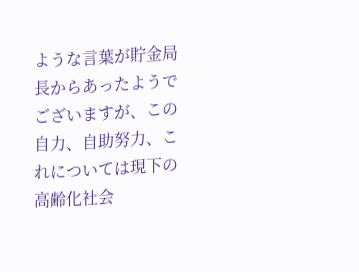ような言葉が貯金局長からあったようでございますが、この自力、自助努力、これについては現下の高齢化社会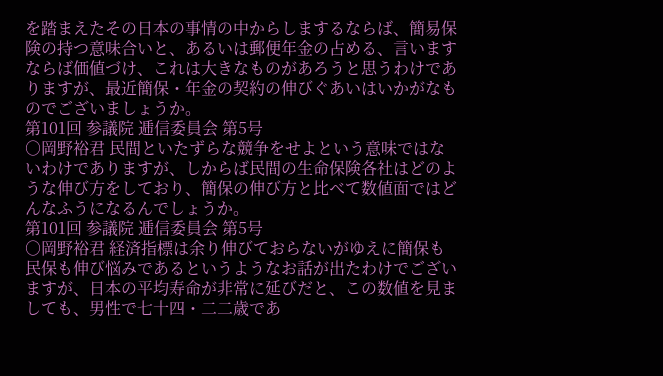を踏まえたその日本の事情の中からしまするならば、簡易保険の持つ意味合いと、あるいは郵便年金の占める、言いますならば価値づけ、これは大きなものがあろうと思うわけでありますが、最近簡保・年金の契約の伸びぐあいはいかがなものでございましょうか。
第101回 参議院 逓信委員会 第5号
○岡野裕君 民間といたずらな競争をせよという意味ではないわけでありますが、しからば民間の生命保険各社はどのような伸び方をしており、簡保の伸び方と比べて数値面ではどんなふうになるんでしょうか。
第101回 参議院 逓信委員会 第5号
○岡野裕君 経済指標は余り伸びておらないがゆえに簡保も民保も伸び悩みであるというようなお話が出たわけでございますが、日本の平均寿命が非常に延びだと、この数値を見ましても、男性で七十四・二二歳であ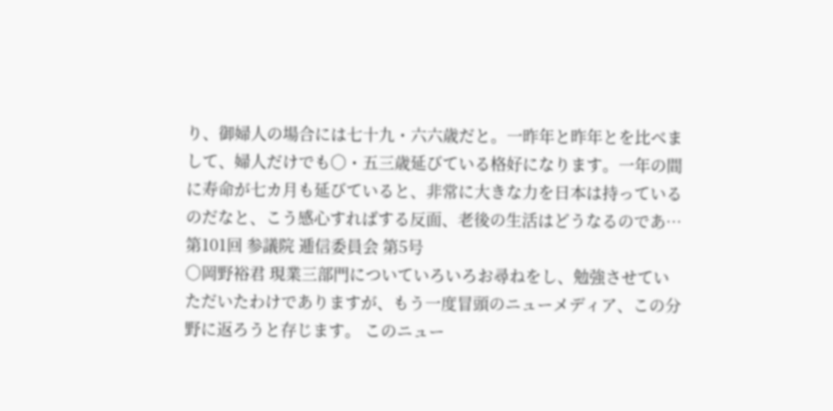り、御婦人の場合には七十九・六六歳だと。一昨年と昨年とを比べまして、婦人だけでも〇・五三歳延びている格好になります。一年の間に寿命が七カ月も延びていると、非常に大きな力を日本は持っているのだなと、こう感心すればする反面、老後の生活はどうなるのであ…
第101回 参議院 逓信委員会 第5号
○岡野裕君 現業三部門についていろいろお尋ねをし、勉強させていただいたわけでありますが、もう一度冒頭のニューメディア、この分野に返ろうと存じます。 このニュー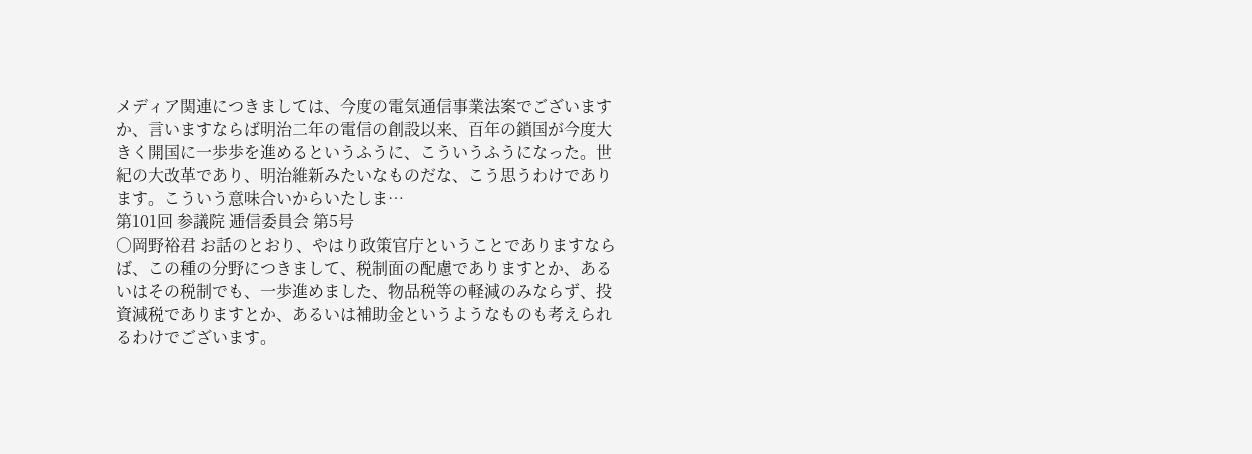メディア関連につきましては、今度の電気通信事業法案でございますか、言いますならば明治二年の電信の創設以来、百年の鎖国が今度大きく開国に一歩歩を進めるというふうに、こういうふうになった。世紀の大改革であり、明治維新みたいなものだな、こう思うわけであります。こういう意味合いからいたしま…
第101回 参議院 逓信委員会 第5号
○岡野裕君 お話のとおり、やはり政策官庁ということでありますならば、この種の分野につきまして、税制面の配慮でありますとか、あるいはその税制でも、一歩進めました、物品税等の軽減のみならず、投資減税でありますとか、あるいは補助金というようなものも考えられるわけでございます。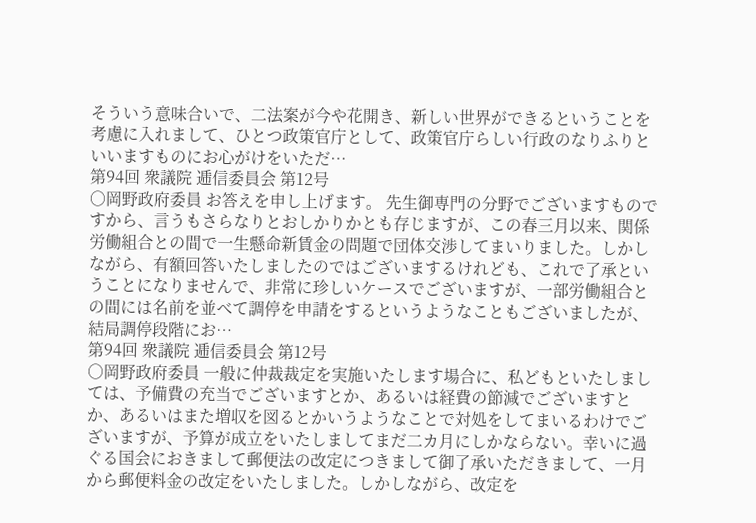そういう意味合いで、二法案が今や花開き、新しい世界ができるということを考慮に入れまして、ひとつ政策官庁として、政策官庁らしい行政のなりふりといいますものにお心がけをいただ…
第94回 衆議院 逓信委員会 第12号
○岡野政府委員 お答えを申し上げます。 先生御専門の分野でございますものですから、言うもさらなりとおしかりかとも存じますが、この春三月以来、関係労働組合との間で一生懸命新賃金の問題で団体交渉してまいりました。しかしながら、有額回答いたしましたのではございまするけれども、これで了承ということになりませんで、非常に珍しいケースでございますが、一部労働組合との間には名前を並べて調停を申請をするというようなこともございましたが、結局調停段階にお…
第94回 衆議院 逓信委員会 第12号
○岡野政府委員 一般に仲裁裁定を実施いたします場合に、私どもといたしましては、予備費の充当でございますとか、あるいは経費の節減でございますとか、あるいはまた増収を図るとかいうようなことで対処をしてまいるわけでございますが、予算が成立をいたしましてまだ二カ月にしかならない。幸いに過ぐる国会におきまして郵便法の改定につきまして御了承いただきまして、一月から郵便料金の改定をいたしました。しかしながら、改定を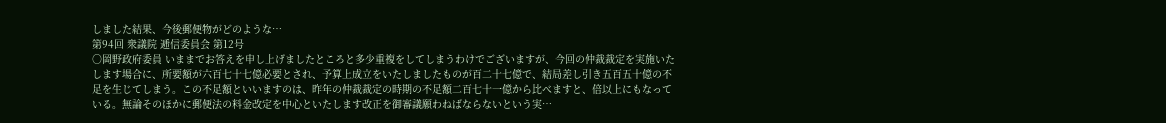しました結果、今後郵便物がどのような…
第94回 衆議院 逓信委員会 第12号
○岡野政府委員 いままでお答えを申し上げましたところと多少重複をしてしまうわけでございますが、今回の仲裁裁定を実施いたします場合に、所要額が六百七十七億必要とされ、予算上成立をいたしましたものが百二十七億で、結局差し引き五百五十億の不足を生じてしまう。この不足額といいますのは、昨年の仲裁裁定の時期の不足額二百七十一億から比べますと、倍以上にもなっている。無論そのほかに郵便法の料金改定を中心といたします改正を御審議願わねばならないという実…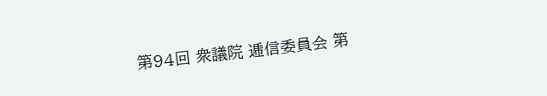第94回 衆議院 逓信委員会 第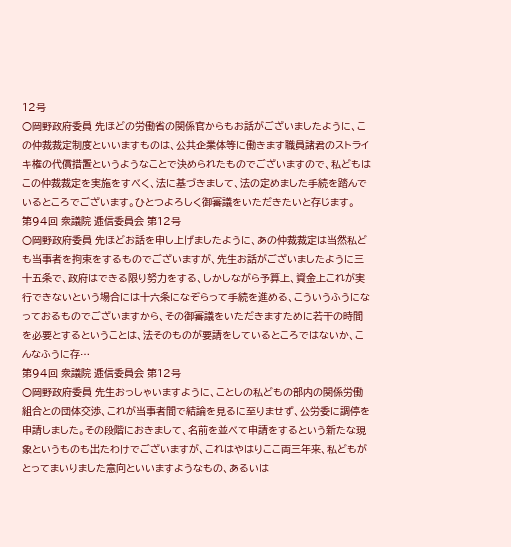12号
○岡野政府委員 先ほどの労働省の関係官からもお話がございましたように、この仲裁裁定制度といいますものは、公共企業体等に働きます職員諸君のストライキ権の代償措置というようなことで決められたものでございますので、私どもはこの仲裁裁定を実施をすべく、法に基づきまして、法の定めました手続を踏んでいるところでございます。ひとつよろしく御審議をいただきたいと存じます。
第94回 衆議院 逓信委員会 第12号
○岡野政府委員 先ほどお話を申し上げましたように、あの仲裁裁定は当然私ども当事者を拘束をするものでございますが、先生お話がございましたように三十五条で、政府はできる限り努力をする、しかしながら予算上、資金上これが実行できないという場合には十六条になぞらって手続を進める、こういうふうになっておるものでございますから、その御審議をいただきますために若干の時間を必要とするということは、法そのものが要請をしているところではないか、こんなふうに存…
第94回 衆議院 逓信委員会 第12号
○岡野政府委員 先生おっしゃいますように、ことしの私どもの部内の関係労働組合との団体交渉、これが当事者間で結論を見るに至りませず、公労委に調停を申請しました。その段階におきまして、名前を並べて申請をするという新たな現象というものも出たわけでございますが、これはやはりここ両三年来、私どもがとってまいりました意向といいますようなもの、あるいは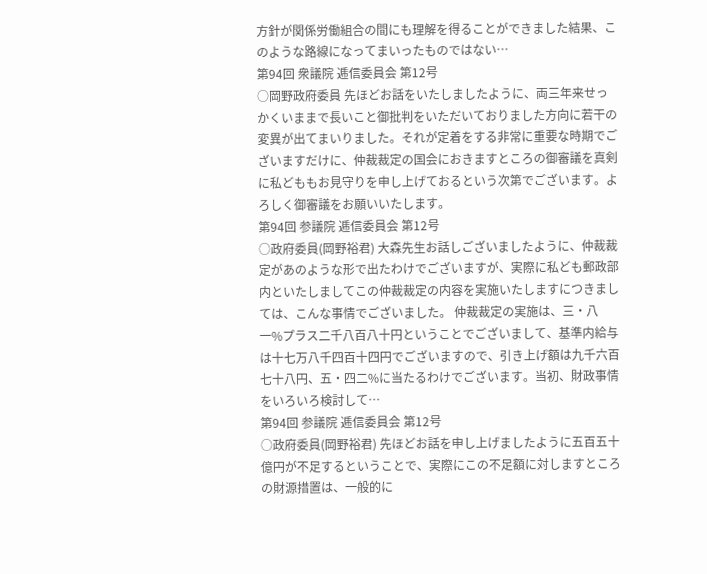方針が関係労働組合の間にも理解を得ることができました結果、このような路線になってまいったものではない…
第94回 衆議院 逓信委員会 第12号
○岡野政府委員 先ほどお話をいたしましたように、両三年来せっかくいままで長いこと御批判をいただいておりました方向に若干の変異が出てまいりました。それが定着をする非常に重要な時期でございますだけに、仲裁裁定の国会におきますところの御審議を真剣に私どももお見守りを申し上げておるという次第でございます。よろしく御審議をお願いいたします。
第94回 参議院 逓信委員会 第12号
○政府委員(岡野裕君) 大森先生お話しございましたように、仲裁裁定があのような形で出たわけでございますが、実際に私ども郵政部内といたしましてこの仲裁裁定の内容を実施いたしますにつきましては、こんな事情でございました。 仲裁裁定の実施は、三・八一%プラス二千八百八十円ということでございまして、基準内給与は十七万八千四百十四円でございますので、引き上げ額は九千六百七十八円、五・四二%に当たるわけでございます。当初、財政事情をいろいろ検討して…
第94回 参議院 逓信委員会 第12号
○政府委員(岡野裕君) 先ほどお話を申し上げましたように五百五十億円が不足するということで、実際にこの不足額に対しますところの財源措置は、一般的に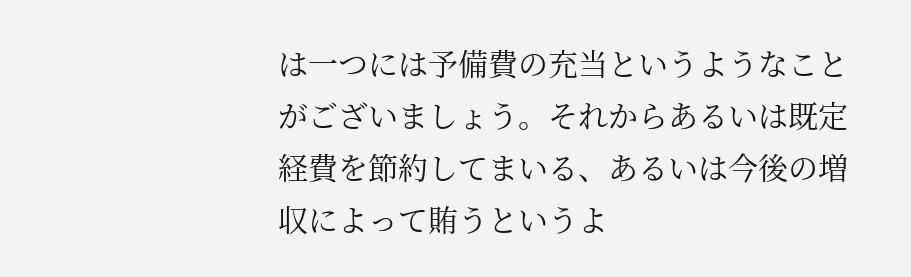は一つには予備費の充当というようなことがございましょう。それからあるいは既定経費を節約してまいる、あるいは今後の増収によって賄うというよ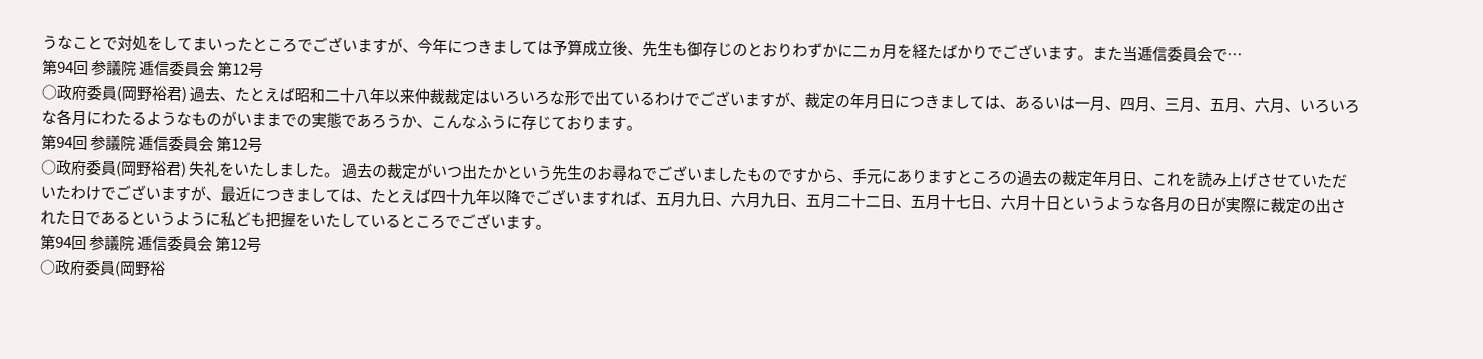うなことで対処をしてまいったところでございますが、今年につきましては予算成立後、先生も御存じのとおりわずかに二ヵ月を経たばかりでございます。また当逓信委員会で…
第94回 参議院 逓信委員会 第12号
○政府委員(岡野裕君) 過去、たとえば昭和二十八年以来仲裁裁定はいろいろな形で出ているわけでございますが、裁定の年月日につきましては、あるいは一月、四月、三月、五月、六月、いろいろな各月にわたるようなものがいままでの実態であろうか、こんなふうに存じております。
第94回 参議院 逓信委員会 第12号
○政府委員(岡野裕君) 失礼をいたしました。 過去の裁定がいつ出たかという先生のお尋ねでございましたものですから、手元にありますところの過去の裁定年月日、これを読み上げさせていただいたわけでございますが、最近につきましては、たとえば四十九年以降でございますれば、五月九日、六月九日、五月二十二日、五月十七日、六月十日というような各月の日が実際に裁定の出された日であるというように私ども把握をいたしているところでございます。
第94回 参議院 逓信委員会 第12号
○政府委員(岡野裕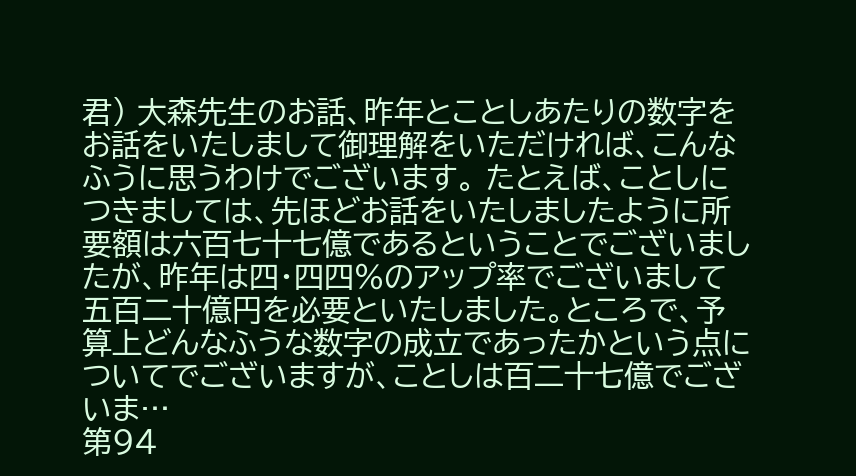君) 大森先生のお話、昨年とことしあたりの数字をお話をいたしまして御理解をいただければ、こんなふうに思うわけでございます。 たとえば、ことしにつきましては、先ほどお話をいたしましたように所要額は六百七十七億であるということでございましたが、昨年は四・四四%のアップ率でございまして五百二十億円を必要といたしました。ところで、予算上どんなふうな数字の成立であったかという点についてでございますが、ことしは百二十七億でございま…
第94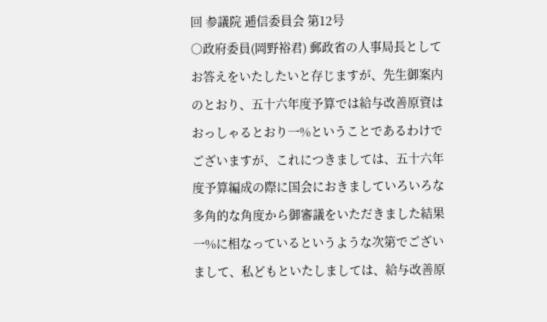回 参議院 逓信委員会 第12号
○政府委員(岡野裕君) 郵政省の人事局長としてお答えをいたしたいと存じますが、先生御案内のとおり、五十六年度予算では給与改善原資はおっしゃるとおり一%ということであるわけでございますが、これにつきましては、五十六年度予算編成の際に国会におきましていろいろな多角的な角度から御審議をいただきました結果一%に相なっているというような次第でございまして、私どもといたしましては、給与改善原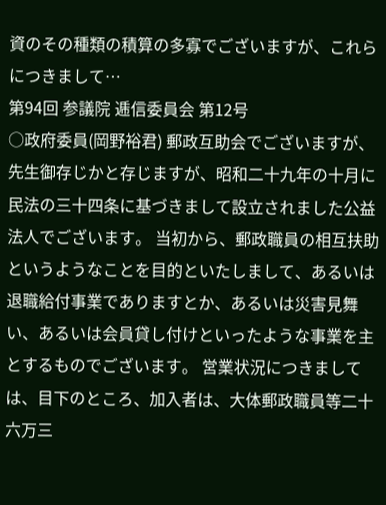資のその種類の積算の多寡でございますが、これらにつきまして…
第94回 参議院 逓信委員会 第12号
○政府委員(岡野裕君) 郵政互助会でございますが、先生御存じかと存じますが、昭和二十九年の十月に民法の三十四条に基づきまして設立されました公益法人でございます。 当初から、郵政職員の相互扶助というようなことを目的といたしまして、あるいは退職給付事業でありますとか、あるいは災害見舞い、あるいは会員貸し付けといったような事業を主とするものでございます。 営業状況につきましては、目下のところ、加入者は、大体郵政職員等二十六万三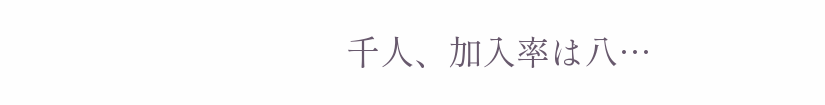千人、加入率は八…